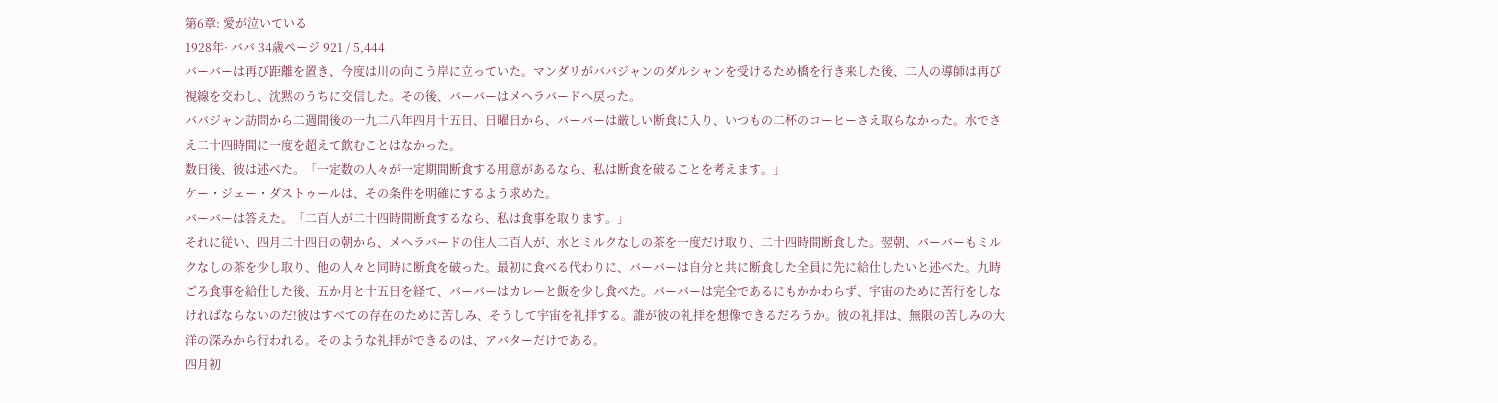第6章: 愛が泣いている
1928年· ババ 34歳ページ 921 / 5,444
バーバーは再び距離を置き、今度は川の向こう岸に立っていた。マンダリがババジャンのダルシャンを受けるため橋を行き来した後、二人の導師は再び視線を交わし、沈黙のうちに交信した。その後、バーバーはメヘラバードへ戻った。
ババジャン訪問から二週間後の一九二八年四月十五日、日曜日から、バーバーは厳しい断食に入り、いつもの二杯のコーヒーさえ取らなかった。水でさえ二十四時間に一度を超えて飲むことはなかった。
数日後、彼は述べた。「一定数の人々が一定期間断食する用意があるなら、私は断食を破ることを考えます。」
ケー・ジェー・ダストゥールは、その条件を明確にするよう求めた。
バーバーは答えた。「二百人が二十四時間断食するなら、私は食事を取ります。」
それに従い、四月二十四日の朝から、メヘラバードの住人二百人が、水とミルクなしの茶を一度だけ取り、二十四時間断食した。翌朝、バーバーもミルクなしの茶を少し取り、他の人々と同時に断食を破った。最初に食べる代わりに、バーバーは自分と共に断食した全員に先に給仕したいと述べた。九時ごろ食事を給仕した後、五か月と十五日を経て、バーバーはカレーと飯を少し食べた。バーバーは完全であるにもかかわらず、宇宙のために苦行をしなければならないのだ!彼はすべての存在のために苦しみ、そうして宇宙を礼拝する。誰が彼の礼拝を想像できるだろうか。彼の礼拝は、無限の苦しみの大洋の深みから行われる。そのような礼拝ができるのは、アバターだけである。
四月初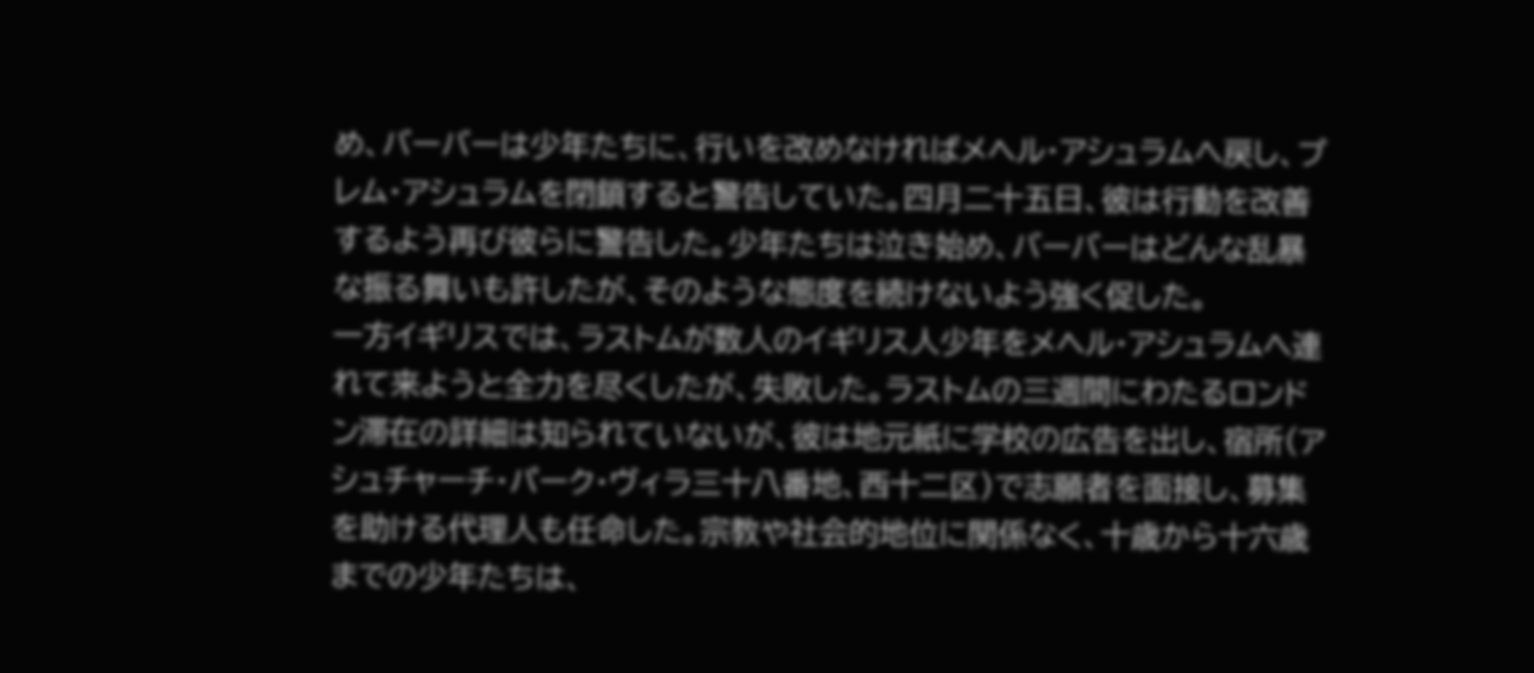め、バーバーは少年たちに、行いを改めなければメヘル・アシュラムへ戻し、プレム・アシュラムを閉鎖すると警告していた。四月二十五日、彼は行動を改善するよう再び彼らに警告した。少年たちは泣き始め、バーバーはどんな乱暴な振る舞いも許したが、そのような態度を続けないよう強く促した。
一方イギリスでは、ラストムが数人のイギリス人少年をメヘル・アシュラムへ連れて来ようと全力を尽くしたが、失敗した。ラストムの三週間にわたるロンドン滞在の詳細は知られていないが、彼は地元紙に学校の広告を出し、宿所(アシュチャーチ・パーク・ヴィラ三十八番地、西十二区)で志願者を面接し、募集を助ける代理人も任命した。宗教や社会的地位に関係なく、十歳から十六歳までの少年たちは、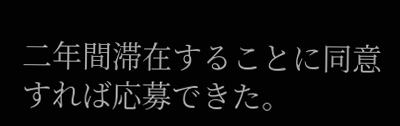二年間滞在することに同意すれば応募できた。